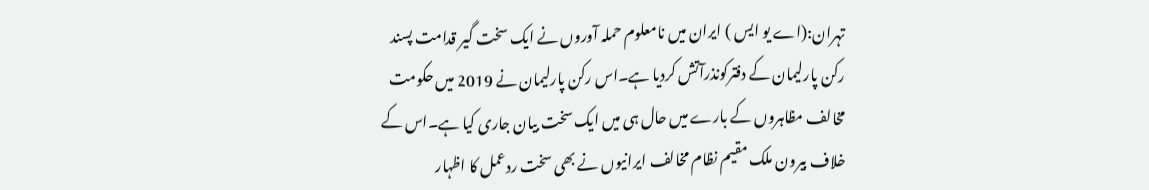تہران:(اے یو ایس ) ایران میں نامعلوم حملہ آوروں نے ایک سخت گیر قدامت پسند رکن پارلیمان کے دفترکونذرآتش کردیا ہے۔اس رکن پارلیمان نے 2019 میں حکومت مخالف مظاہروں کے بارے میں حال ہی میں ایک سخت بیان جاری کیا ہے۔اس کے خلاف بیرون ملک مقیم نظام مخالف ایرانیوں نے بھی سخت ردعمل کا اظہار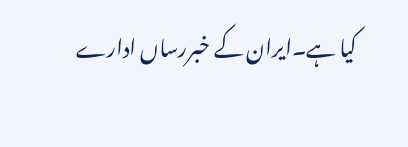کیا ہے۔ایران کے خبررساں ادارے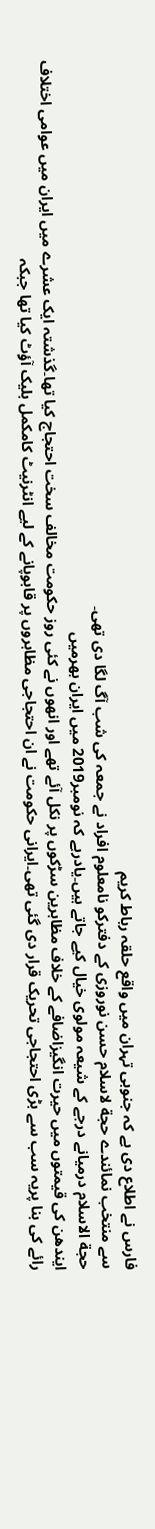فارس نے اطلاع دی ہے کہ جنوبی تہران میں واقع حلقہ رباط کریم
سے منتخب نمائندے حجة لاسلام حسن نوروزی کے دفترکو نامعلوم افراد نے جمعہ کی شب آگ لگا دی تھی۔
حجة الاسلام درمیانے درجے کے شیعہ مولوی خیال کیے جاتے ہیں۔یادرہے کہ نومبر2019 میں ایران بھرمیں
ایندھن کی قیمتوں میں حیرت انگیزاضافے کے خلاف مظاہرین سڑکوں پر نکل آئے تھے اور انھوں نے کئی روز حکومت مخالف سخت احتجاج کیا تھا۔گذشتہ ایک عشرے میں ایران میں عوامی اختلاف رائے کی بنا پریہ سب سے بڑی احتجاجی تحریک قرار دی گئی تھی۔ایرانی حکومت نے ان احتجاجی مظاہروں پر قابوپانے کے لیے انٹرنیٹ کامکمل بلیک آؤٹ کیا تھا جبکہ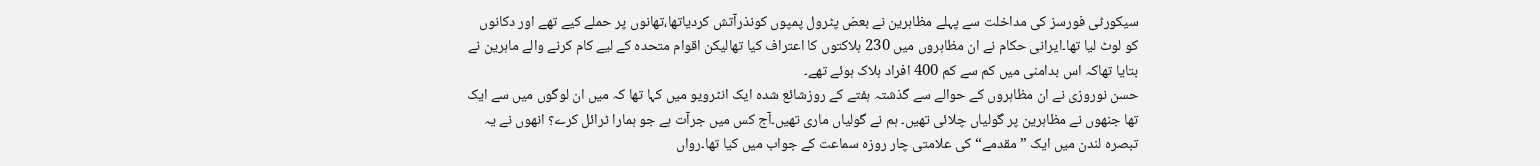سیکورٹی فورسز کی مداخلت سے پہلے مظاہرین نے بعض پٹرول پمپوں کونذرآتش کردیاتھا،تھانوں پر حملے کیے تھے اور دکانوں کو لوٹ لیا تھا۔ایرانی حکام نے ان مظاہروں میں 230 ہلاکتوں کا اعتراف کیا تھالیکن اقوام متحدہ کے لیے کام کرنے والے ماہرین نے بتایا تھاکہ اس بدامنی میں کم سے کم 400 افراد ہلاک ہوئے تھے۔
حسن نوروزی نے ان مظاہروں کے حوالے سے گذشتہ ہفتے کے روزشائع شدہ ایک انٹرویو میں کہا تھا کہ میں ان لوگوں میں سے ایک تھا جنھوں نے مظاہرین پر گولیاں چلائی تھیں۔ ہم نے گولیاں ماری تھیں۔آج کس میں جرآت ہے جو ہمارا ٹرائل کرے؟ انھوں نے یہ تبصرہ لندن میں ایک ”مقدمے“ کی علامتی چار روزہ سماعت کے جواب میں کیا تھا۔رواں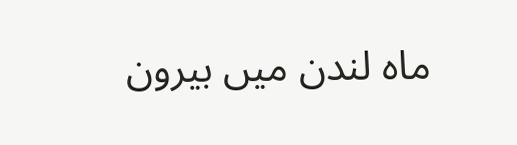ماہ لندن میں بیرون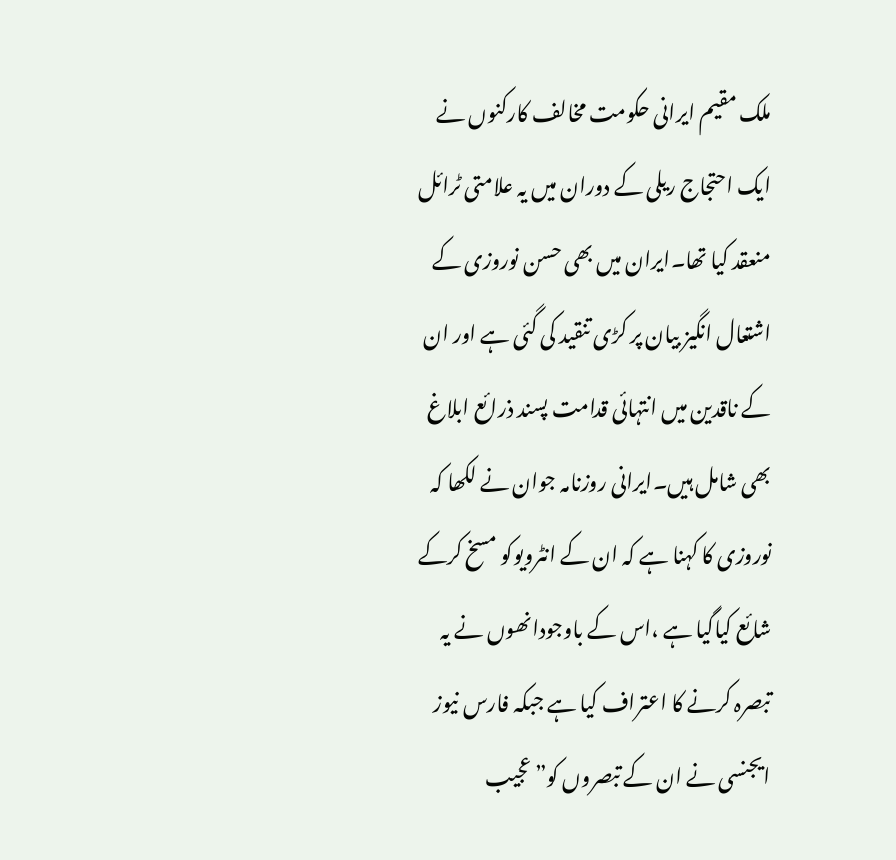ملک مقیم ایرانی حکومت مخالف کارکنوں نے ایک احتجاج ریلی کے دوران میں یہ علامتی ٹرائل منعقد کیا تھا۔ایران میں بھی حسن نوروزی کے اشتعال انگیز بیان پر کڑی تنقید کی گئی ہے اور ان کے ناقدین میں انتہائی قدامت پسند ذرائع ابلاغ بھی شامل ہیں۔ایرانی روزنامہ جوان نے لکھا کہ نوروزی کا کہنا ہے کہ ان کے انٹرویوکو مسخ کرکے شائع کیاگیا ہے ،اس کے باوجودانھوں نے یہ تبصرہ کرنے کا اعتراف کیا ہے جبکہ فارس نیوز ایجنسی نے ان کے تبصروں کو”عجیب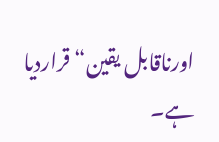اورناقابل یقین“ قراردیا ہے۔